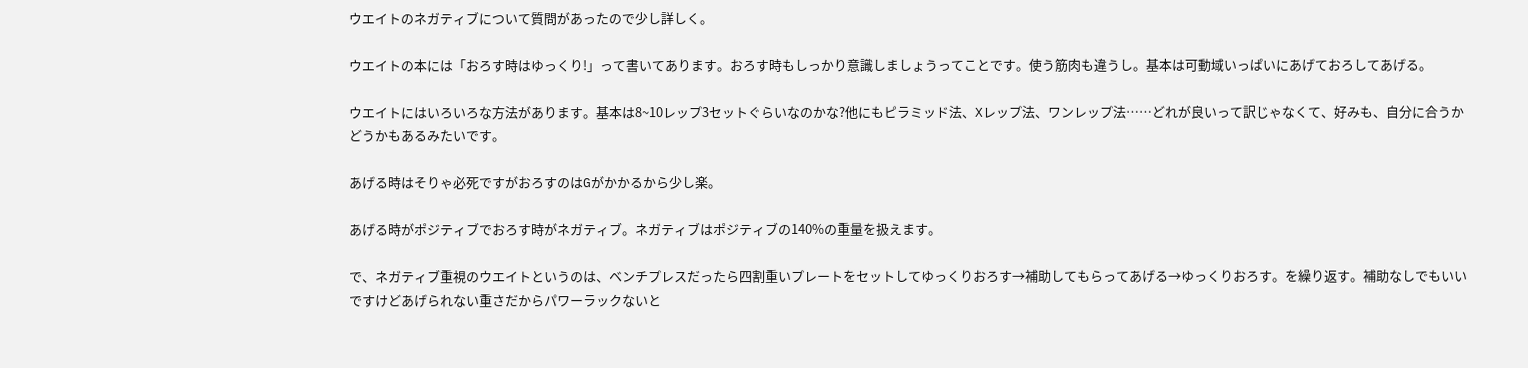ウエイトのネガティブについて質問があったので少し詳しく。

ウエイトの本には「おろす時はゆっくり!」って書いてあります。おろす時もしっかり意識しましょうってことです。使う筋肉も違うし。基本は可動域いっぱいにあげておろしてあげる。

ウエイトにはいろいろな方法があります。基本は8~10レップ3セットぐらいなのかな?他にもピラミッド法、Xレップ法、ワンレップ法……どれが良いって訳じゃなくて、好みも、自分に合うかどうかもあるみたいです。

あげる時はそりゃ必死ですがおろすのはGがかかるから少し楽。

あげる時がポジティブでおろす時がネガティブ。ネガティブはポジティブの140%の重量を扱えます。

で、ネガティブ重視のウエイトというのは、ベンチプレスだったら四割重いプレートをセットしてゆっくりおろす→補助してもらってあげる→ゆっくりおろす。を繰り返す。補助なしでもいいですけどあげられない重さだからパワーラックないと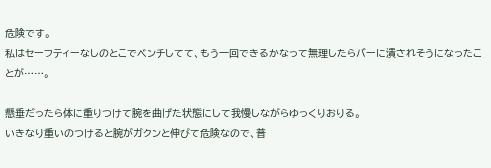危険です。
私はセーフティーなしのとこでベンチしてて、もう一回できるかなって無理したらバーに潰されそうになったことが……。

懸垂だったら体に重りつけて腕を曲げた状態にして我慢しながらゆっくりおりる。
いきなり重いのつけると腕がガクンと伸びて危険なので、普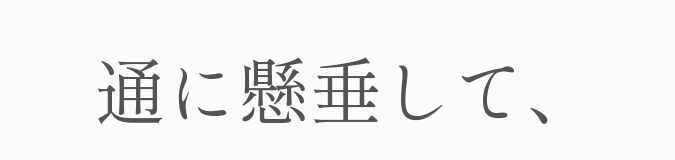通に懸垂して、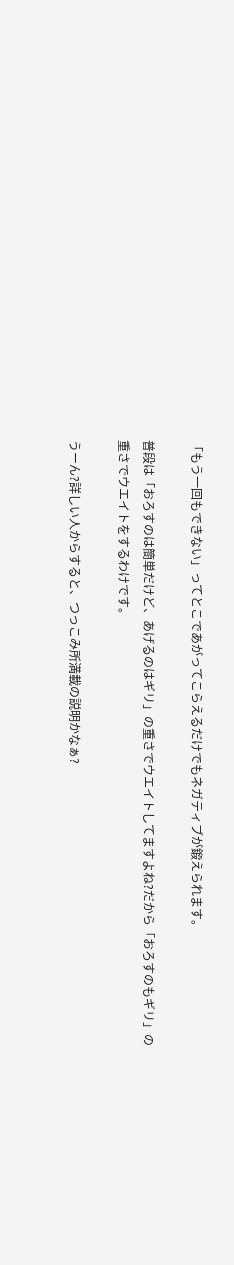「もう一回もできない」ってとこであがってこらえるだけでもネガティブが鍛えられます。

普段は「おろすのは簡単だけど、あげるのはギリ」の重さでウエイトしてますよね?だから「おろすのもギリ」の重さでウエイトをするわけです。

うーん?詳しい人からすると、つっこみ所満載の説明かなぁ?